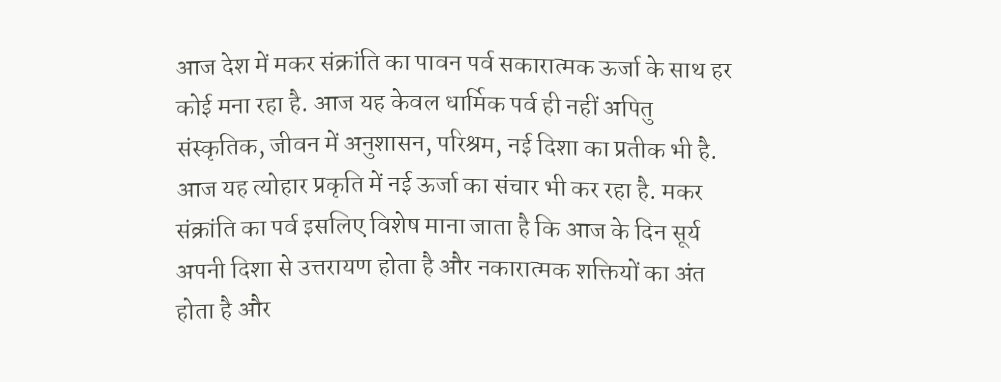आज देश में मकर संक्रांति का पावन पर्व सकारात्मक ऊर्जा के साथ हर कोई मना रहा है. आज यह केवल धार्मिक पर्व ही नहीं अपितु संस्कृतिक, जीवन में अनुशासन, परिश्रम, नई दिशा का प्रतीक भी है. आज यह त्योहार प्रकृति में नई ऊर्जा का संचार भी कर रहा है. मकर संक्रांति का पर्व इसलिए विशेष माना जाता है कि आज के दिन सूर्य अपनी दिशा से उत्तरायण होता है और नकारात्मक शक्तियों का अंत होता है और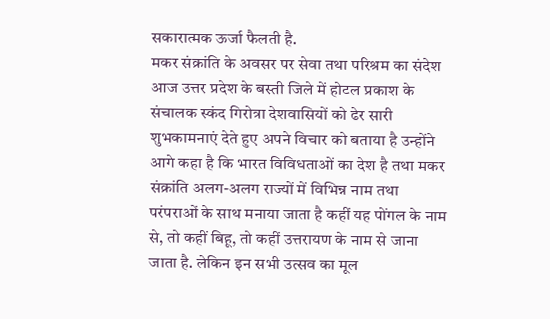सकारात्मक ऊर्जा फैलती है.
मकर संक्रांति के अवसर पर सेवा तथा परिश्रम का संदेश
आज उत्तर प्रदेश के बस्ती जिले में होटल प्रकाश के संचालक स्कंद गिरोत्रा देशवासियों को ढेर सारी शुभकामनाएं देते हुए अपने विचार को बताया है उन्होंने आगे कहा है कि भारत विविधताओं का देश है तथा मकर संक्रांति अलग-अलग राज्यों में विभिन्न नाम तथा परंपराओं के साथ मनाया जाता है कहीं यह पोंगल के नाम से, तो कहीं बिहू, तो कहीं उत्तरायण के नाम से जाना जाता है. लेकिन इन सभी उत्सव का मूल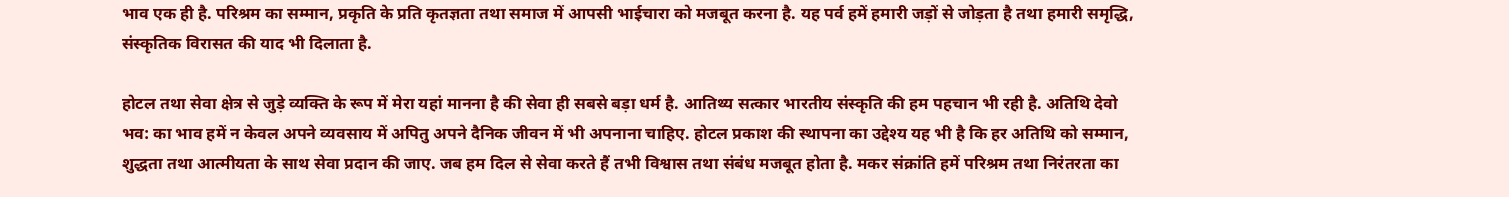भाव एक ही है. परिश्रम का सम्मान, प्रकृति के प्रति कृतज्ञता तथा समाज में आपसी भाईचारा को मजबूत करना है. यह पर्व हमें हमारी जड़ों से जोड़ता है तथा हमारी समृद्धि, संस्कृतिक विरासत की याद भी दिलाता है.

होटल तथा सेवा क्षेत्र से जुड़े व्यक्ति के रूप में मेरा यहां मानना है की सेवा ही सबसे बड़ा धर्म है. आतिथ्य सत्कार भारतीय संस्कृति की हम पहचान भी रही है. अतिथि देवो भव: का भाव हमें न केवल अपने व्यवसाय में अपितु अपने दैनिक जीवन में भी अपनाना चाहिए. होटल प्रकाश की स्थापना का उद्देश्य यह भी है कि हर अतिथि को सम्मान, शुद्धता तथा आत्मीयता के साथ सेवा प्रदान की जाए. जब हम दिल से सेवा करते हैं तभी विश्वास तथा संबंध मजबूत होता है. मकर संक्रांति हमें परिश्रम तथा निरंतरता का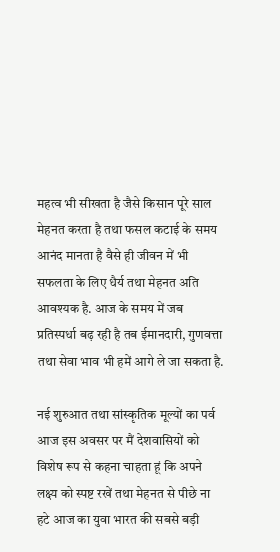महत्व भी सीखता है जैसे किसान पूरे साल मेहनत करता है तथा फसल कटाई के समय आनंद मानता है वैसे ही जीवन में भी सफलता के लिए धैर्य तथा मेहनत अति आवश्यक है. आज के समय में जब प्रतिस्पर्धा बढ़ रही है तब ईमानदारी, गुणवत्ता तथा सेवा भाव भी हमें आगे ले जा सकता है.

नई शुरुआत तथा सांस्कृतिक मूल्यों का पर्व
आज इस अवसर पर मैं देशवासियों को विशेष रूप से कहना चाहता हूं कि अपने लक्ष्य को स्पष्ट रखें तथा मेहनत से पीछे ना हटे आज का युवा भारत की सबसे बड़ी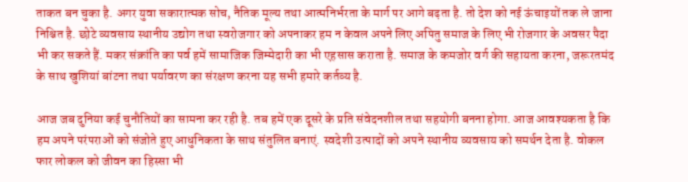ताकत बन चुका है. अगर युवा सकारात्मक सोच, नैतिक मूल्य तथा आत्मनिर्भरता के मार्ग पर आगे बढ़ता है. तो देश को नई ऊंचाइयों तक ले जाना निश्चित है. छोटे व्यवसाय स्थानीय उद्योग तथा स्वरोजगार को अपनाकर हम न केवल अपने लिए अपितु समाज के लिए भी रोजगार के अवसर पैदा भी कर सकते हैं. मकर संक्रांति का पर्व हमें सामाजिक जिम्मेदारी का भी एहसास कराता है. समाज के कमजोर वर्ग की सहायता करना, जरूरतमंद के साथ खुशियां बांटना तथा पर्यावरण का संरक्षण करना यह सभी हमारे कर्तव्य है.

आज जब दुनिया कई चुनौतियों का सामना कर रही है. तब हमें एक दूसरे के प्रति संवेदनशील तथा सहयोगी बनना होगा. आज आवश्यकता है कि हम अपने परंपराओं को संजोते हुए आधुनिकता के साथ संतुलित बनाएं. स्वदेशी उत्पादों को अपने स्थानीय व्यवसाय को समर्थन देता है. वोकल फार लोकल को जीवन का हिस्सा भी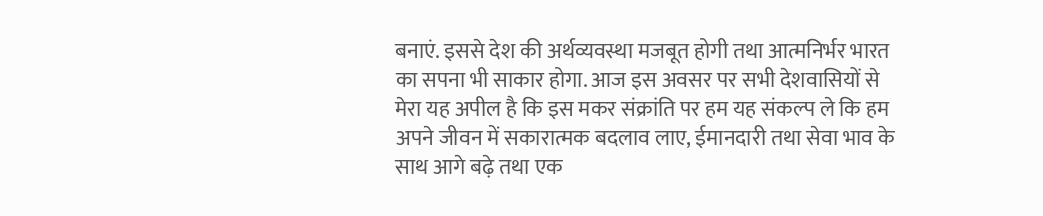बनाएं. इससे देश की अर्थव्यवस्था मजबूत होगी तथा आत्मनिर्भर भारत का सपना भी साकार होगा. आज इस अवसर पर सभी देशवासियों से मेरा यह अपील है कि इस मकर संक्रांति पर हम यह संकल्प ले कि हम अपने जीवन में सकारात्मक बदलाव लाए, ईमानदारी तथा सेवा भाव के साथ आगे बढ़े तथा एक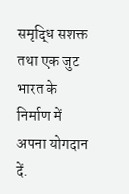समृद्धि सशक्त तथा एक जुट भारत के निर्माण में अपना योगदान दें.